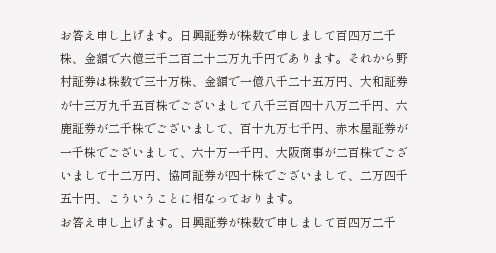お答え申し上げます。日興証券が株数で申しまして百四万二千株、金額で六億三千二百二十二万九千円であります。それから野村証券は株数で三十万株、金額で一億八千二十五万円、大和証券が十三万九千五百株でございまして八千三百四十八万二千円、六鹿証券が二千株でございまして、百十九万七千円、赤木屋証券が一千株でございまして、六十万一千円、大阪商事が二百株でございまして十二万円、協同証券が四十株でございまして、二万四千五十円、こういうことに相なっております。
お答え申し上げます。日興証券が株数で申しまして百四万二千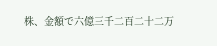株、金額で六億三千二百二十二万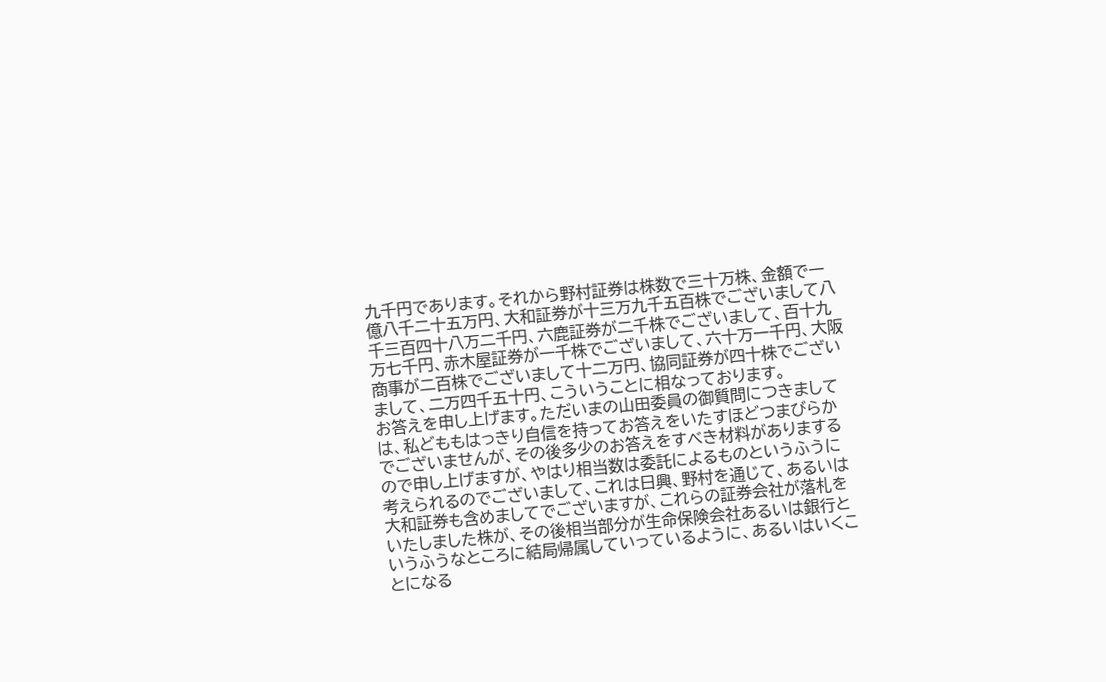九千円であります。それから野村証券は株数で三十万株、金額で一億八千二十五万円、大和証券が十三万九千五百株でございまして八千三百四十八万二千円、六鹿証券が二千株でございまして、百十九万七千円、赤木屋証券が一千株でございまして、六十万一千円、大阪商事が二百株でございまして十二万円、協同証券が四十株でございまして、二万四千五十円、こういうことに相なっております。
お答えを申し上げます。ただいまの山田委員の御質問につきましては、私どももはっきり自信を持ってお答えをいたすほどつまびらかでございませんが、その後多少のお答えをすべき材料がありまするので申し上げますが、やはり相当数は委託によるものというふうに考えられるのでございまして、これは日興、野村を通じて、あるいは大和証券も含めましてでございますが、これらの証券会社が落札をいたしました株が、その後相当部分が生命保険会社あるいは銀行というふうなところに結局帰属していっているように、あるいはいくことになる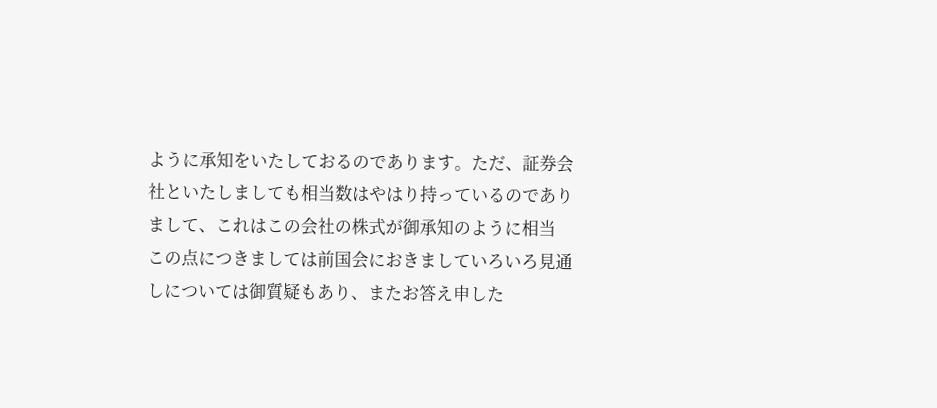ように承知をいたしておるのであります。ただ、証券会社といたしましても相当数はやはり持っているのでありまして、これはこの会社の株式が御承知のように相当
この点につきましては前国会におきましていろいろ見通しについては御質疑もあり、またお答え申した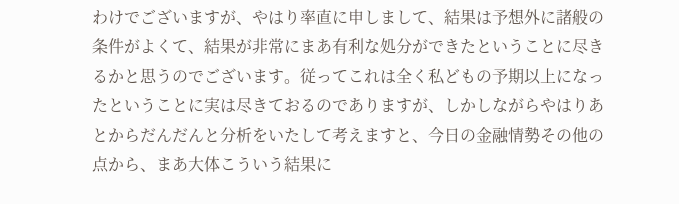わけでございますが、やはり率直に申しまして、結果は予想外に諸般の条件がよくて、結果が非常にまあ有利な処分ができたということに尽きるかと思うのでございます。従ってこれは全く私どもの予期以上になったということに実は尽きておるのでありますが、しかしながらやはりあとからだんだんと分析をいたして考えますと、今日の金融情勢その他の点から、まあ大体こういう結果に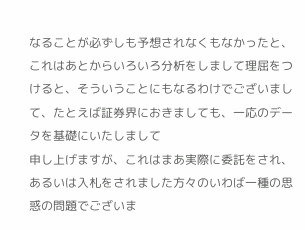なることが必ずしも予想されなくもなかったと、これはあとからいろいろ分析をしまして理屈をつけると、そういうことにもなるわけでございまして、たとえば証券界におきましても、一応のデータを基礎にいたしまして
申し上げますが、これはまあ実際に委託をされ、あるいは入札をされました方々のいわば一種の思惑の問題でございま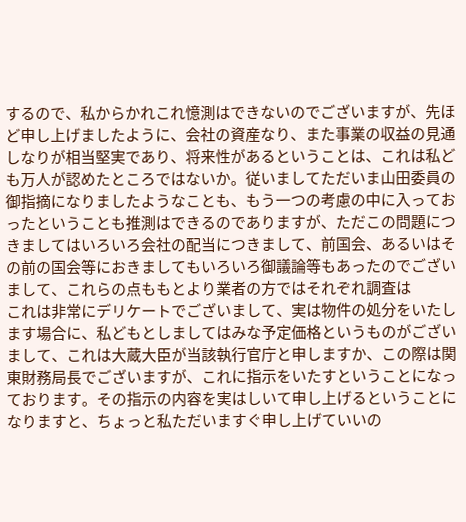するので、私からかれこれ憶測はできないのでございますが、先ほど申し上げましたように、会社の資産なり、また事業の収益の見通しなりが相当堅実であり、将来性があるということは、これは私ども万人が認めたところではないか。従いましてただいま山田委員の御指摘になりましたようなことも、もう一つの考慮の中に入っておったということも推測はできるのでありますが、ただこの問題につきましてはいろいろ会社の配当につきまして、前国会、あるいはその前の国会等におきましてもいろいろ御議論等もあったのでございまして、これらの点ももとより業者の方ではそれぞれ調査は
これは非常にデリケートでございまして、実は物件の処分をいたします場合に、私どもとしましてはみな予定価格というものがございまして、これは大蔵大臣が当該執行官庁と申しますか、この際は関東財務局長でございますが、これに指示をいたすということになっております。その指示の内容を実はしいて申し上げるということになりますと、ちょっと私ただいますぐ申し上げていいの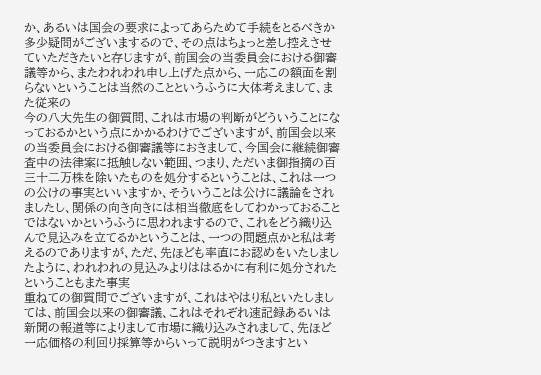か、あるいは国会の要求によってあらためて手続をとるべきか多少疑問がございまするので、その点はちょっと差し控えさせていただきたいと存じますが、前国会の当委員会における御審議等から、またわれわれ申し上げた点から、一応この額面を割らないということは当然のことというふうに大体考えまして、また従来の
今の八大先生の御質問、これは市場の判断がどういうことになっておるかという点にかかるわけでございますが、前国会以来の当委員会における御審議等におきまして、今国会に継続御審査中の法律案に抵触しない範囲、つまり、ただいま御指摘の百三十二万株を除いたものを処分するということは、これは一つの公けの事実といいますか、そういうことは公けに議論をされましたし、関係の向き向きには相当徹底をしてわかっておることではないかというふうに思われまするので、これをどう織り込んで見込みを立てるかということは、一つの問題点かと私は考えるのでありますが、ただ、先ほども率直にお認めをいたしましたように、われわれの見込みよりははるかに有利に処分されたということもまた事実
重ねての御質問でございますが、これはやはり私といたしましては、前国会以来の御審議、これはそれぞれ速記録あるいは新聞の報道等によりまして市場に織り込みされまして、先ほど一応価格の利回り採算等からいって説明がつきますとい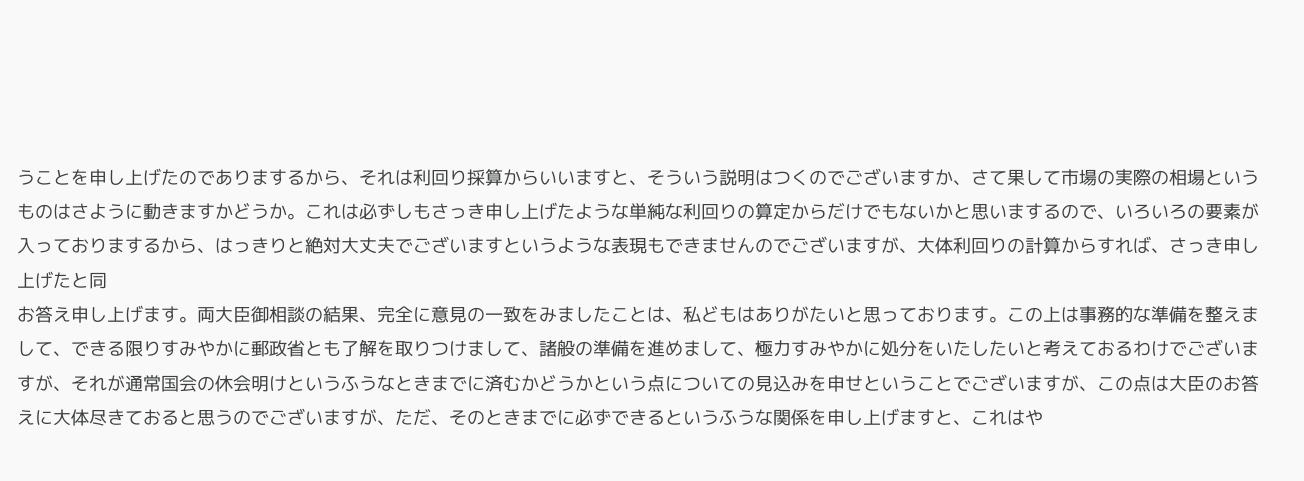うことを申し上げたのでありまするから、それは利回り採算からいいますと、そういう説明はつくのでございますか、さて果して市場の実際の相場というものはさように動きますかどうか。これは必ずしもさっき申し上げたような単純な利回りの算定からだけでもないかと思いまするので、いろいろの要素が入っておりまするから、はっきりと絶対大丈夫でございますというような表現もできませんのでございますが、大体利回りの計算からすれば、さっき申し上げたと同
お答え申し上げます。両大臣御相談の結果、完全に意見の一致をみましたことは、私どもはありがたいと思っております。この上は事務的な準備を整えまして、できる限りすみやかに郵政省とも了解を取りつけまして、諸般の準備を進めまして、極力すみやかに処分をいたしたいと考えておるわけでございますが、それが通常国会の休会明けというふうなときまでに済むかどうかという点についての見込みを申せということでございますが、この点は大臣のお答えに大体尽きておると思うのでございますが、ただ、そのときまでに必ずできるというふうな関係を申し上げますと、これはや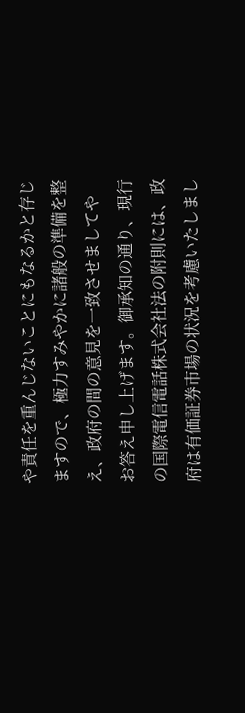や責任を重んじないことにもなるかと存じますので、極力すみやかに諸般の準備を整え、政府の間の意見を一致させましてや
お答え申し上げます。御承知の通り、現行の国際電信電話株式会社法の附則には、政府は有価証券市場の状況を考慮いたしまし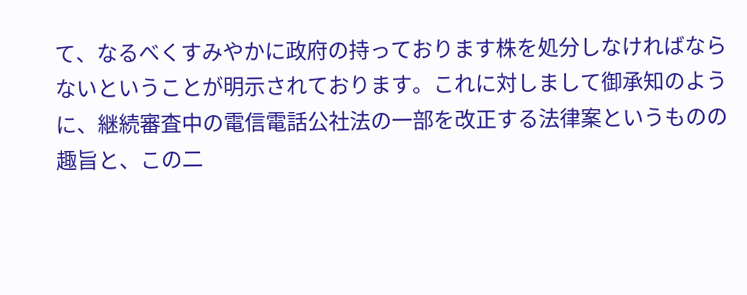て、なるべくすみやかに政府の持っております株を処分しなければならないということが明示されております。これに対しまして御承知のように、継続審査中の電信電話公社法の一部を改正する法律案というものの趣旨と、この二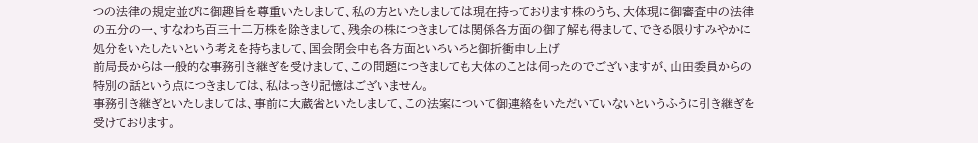つの法律の規定並びに御趣旨を尊重いたしまして、私の方といたしましては現在持っております株のうち、大体現に御審査中の法律の五分の一、すなわち百三十二万株を除きまして、残余の株につきましては関係各方面の御了解も得まして、できる限りすみやかに処分をいたしたいという考えを持ちまして、国会閉会中も各方面といろいろと御折衝申し上げ
前局長からは一般的な事務引き継ぎを受けまして、この問題につきましても大体のことは伺ったのでございますが、山田委員からの特別の話という点につきましては、私はっきり記憶はございません。
事務引き継ぎといたしましては、事前に大蔵省といたしまして、この法案について御連絡をいただいていないというふうに引き継ぎを受けております。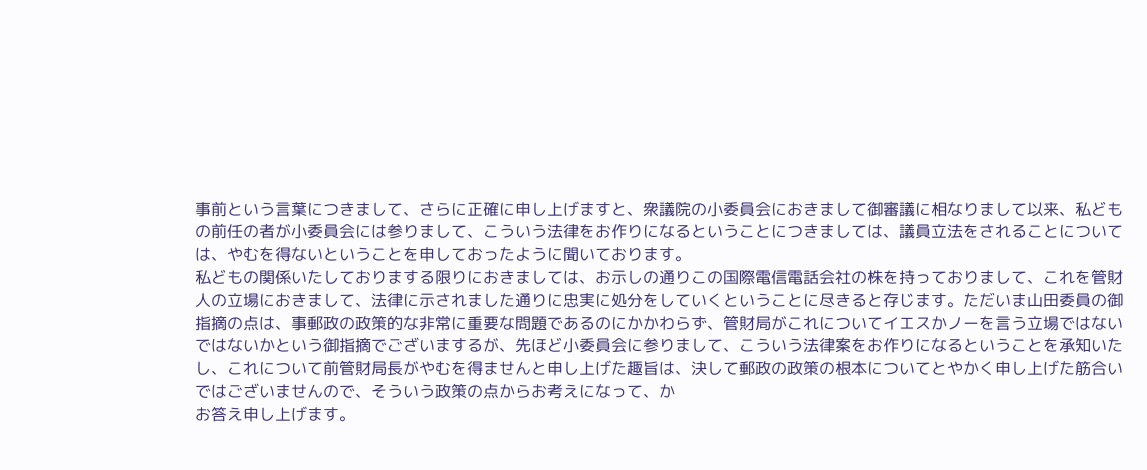事前という言葉につきまして、さらに正確に申し上げますと、衆議院の小委員会におきまして御審議に相なりまして以来、私どもの前任の者が小委員会には参りまして、こういう法律をお作りになるということにつきましては、議員立法をされることについては、やむを得ないということを申しておったように聞いております。
私どもの関係いたしておりまする限りにおきましては、お示しの通りこの国際電信電話会社の株を持っておりまして、これを管財人の立場におきまして、法律に示されました通りに忠実に処分をしていくということに尽きると存じます。ただいま山田委員の御指摘の点は、事郵政の政策的な非常に重要な問題であるのにかかわらず、管財局がこれについてイエスかノーを言う立場ではないではないかという御指摘でございまするが、先ほど小委員会に参りまして、こういう法律案をお作りになるということを承知いたし、これについて前管財局長がやむを得ませんと申し上げた趣旨は、決して郵政の政策の根本についてとやかく申し上げた筋合いではございませんので、そういう政策の点からお考えになって、か
お答え申し上げます。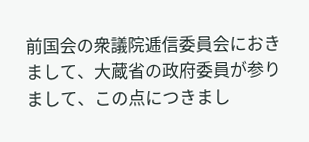前国会の衆議院逓信委員会におきまして、大蔵省の政府委員が参りまして、この点につきまし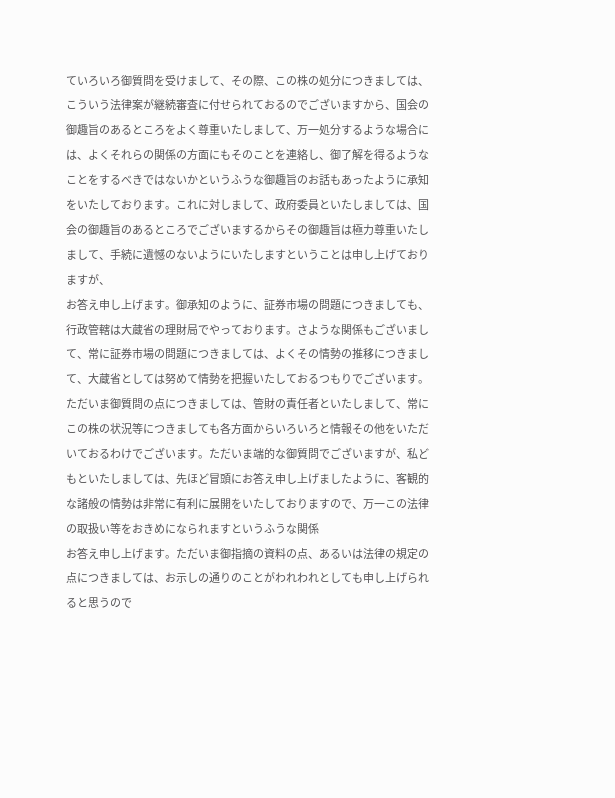ていろいろ御質問を受けまして、その際、この株の処分につきましては、こういう法律案が継続審査に付せられておるのでございますから、国会の御趣旨のあるところをよく尊重いたしまして、万一処分するような場合には、よくそれらの関係の方面にもそのことを連絡し、御了解を得るようなことをするべきではないかというふうな御趣旨のお話もあったように承知をいたしております。これに対しまして、政府委員といたしましては、国会の御趣旨のあるところでございまするからその御趣旨は極力尊重いたしまして、手続に遺憾のないようにいたしますということは申し上げておりますが、
お答え申し上げます。御承知のように、証券市場の問題につきましても、行政管轄は大蔵省の理財局でやっております。さような関係もございまして、常に証券市場の問題につきましては、よくその情勢の推移につきまして、大蔵省としては努めて情勢を把握いたしておるつもりでございます。ただいま御質問の点につきましては、管財の責任者といたしまして、常にこの株の状況等につきましても各方面からいろいろと情報その他をいただいておるわけでございます。ただいま端的な御質問でございますが、私どもといたしましては、先ほど冒頭にお答え申し上げましたように、客観的な諸般の情勢は非常に有利に展開をいたしておりますので、万一この法律の取扱い等をおきめになられますというふうな関係
お答え申し上げます。ただいま御指摘の資料の点、あるいは法律の規定の点につきましては、お示しの通りのことがわれわれとしても申し上げられると思うので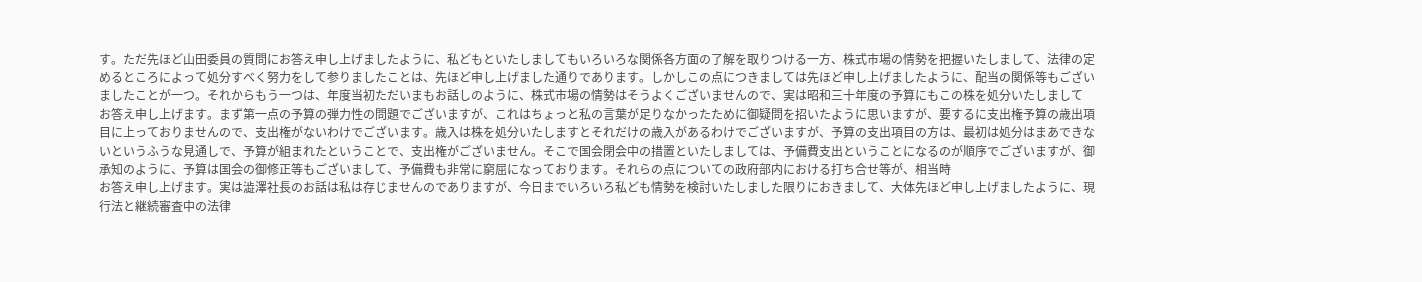す。ただ先ほど山田委員の質問にお答え申し上げましたように、私どもといたしましてもいろいろな関係各方面の了解を取りつける一方、株式市場の情勢を把握いたしまして、法律の定めるところによって処分すべく努力をして参りましたことは、先ほど申し上げました通りであります。しかしこの点につきましては先ほど申し上げましたように、配当の関係等もございましたことが一つ。それからもう一つは、年度当初ただいまもお話しのように、株式市場の情勢はそうよくございませんので、実は昭和三十年度の予算にもこの株を処分いたしまして
お答え申し上げます。まず第一点の予算の弾力性の問題でございますが、これはちょっと私の言葉が足りなかったために御疑問を招いたように思いますが、要するに支出権予算の歳出項目に上っておりませんので、支出権がないわけでございます。歳入は株を処分いたしますとそれだけの歳入があるわけでございますが、予算の支出項目の方は、最初は処分はまあできないというふうな見通しで、予算が組まれたということで、支出権がございません。そこで国会閉会中の措置といたしましては、予備費支出ということになるのが順序でございますが、御承知のように、予算は国会の御修正等もございまして、予備費も非常に窮屈になっております。それらの点についての政府部内における打ち合せ等が、相当時
お答え申し上げます。実は澁澤社長のお話は私は存じませんのでありますが、今日までいろいろ私ども情勢を検討いたしました限りにおきまして、大体先ほど申し上げましたように、現行法と継続審査中の法律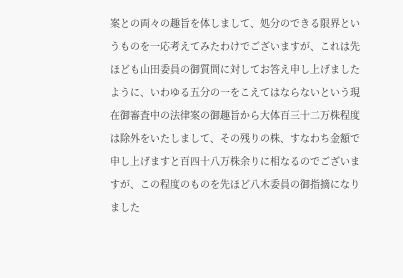案との両々の趣旨を体しまして、処分のできる限界というものを一応考えてみたわけでございますが、これは先ほども山田委員の御質問に対してお答え申し上げましたように、いわゆる五分の一をこえてはならないという現在御審査中の法律案の御趣旨から大体百三十二万株程度は除外をいたしまして、その残りの株、すなわち金額で申し上げますと百四十八万株余りに相なるのでございますが、この程度のものを先ほど八木委員の御指摘になりました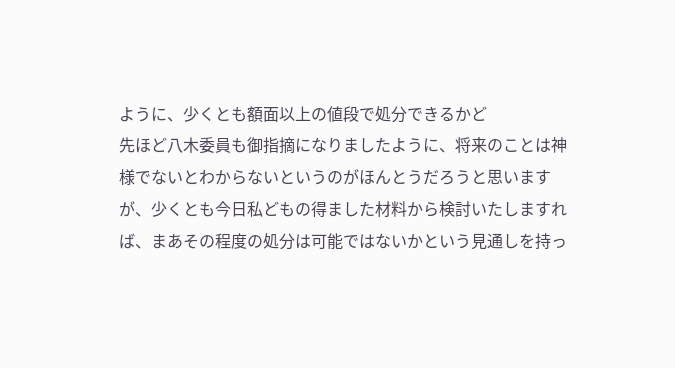ように、少くとも額面以上の値段で処分できるかど
先ほど八木委員も御指摘になりましたように、将来のことは神様でないとわからないというのがほんとうだろうと思いますが、少くとも今日私どもの得ました材料から検討いたしますれば、まあその程度の処分は可能ではないかという見通しを持っ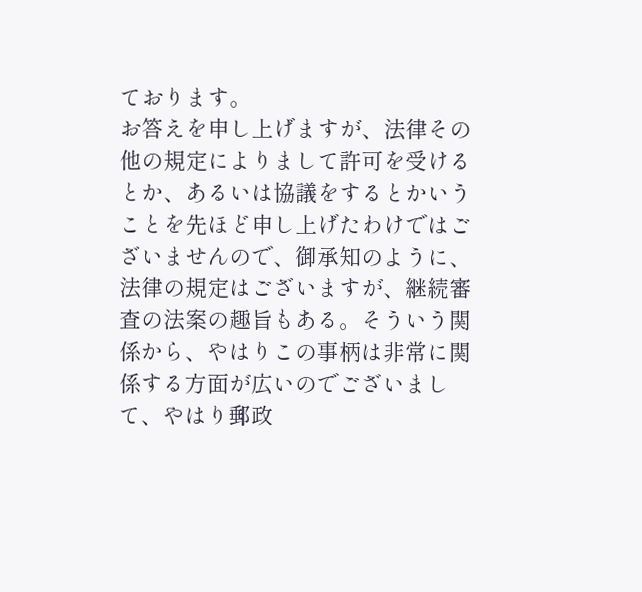ております。
お答えを申し上げますが、法律その他の規定によりまして許可を受けるとか、あるいは協議をするとかいうことを先ほど申し上げたわけではございませんので、御承知のように、法律の規定はございますが、継続審査の法案の趣旨もある。そういう関係から、やはりこの事柄は非常に関係する方面が広いのでございまして、やはり郵政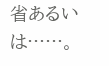省あるいは……。